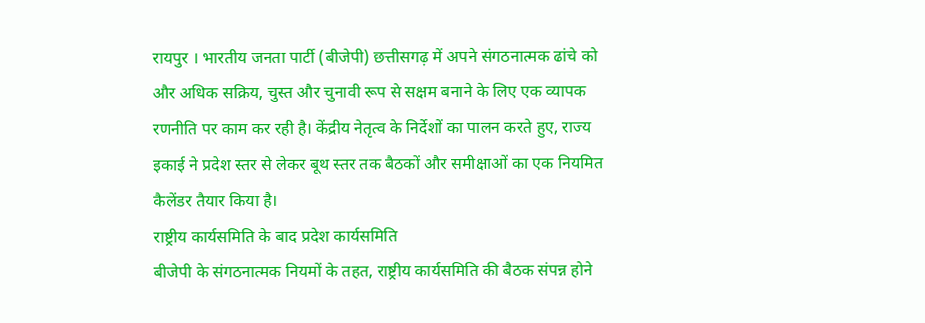रायपुर । भारतीय जनता पार्टी (बीजेपी) छत्तीसगढ़ में अपने संगठनात्मक ढांचे को और अधिक सक्रिय, चुस्त और चुनावी रूप से सक्षम बनाने के लिए एक व्यापक रणनीति पर काम कर रही है। केंद्रीय नेतृत्व के निर्देशों का पालन करते हुए, राज्य इकाई ने प्रदेश स्तर से लेकर बूथ स्तर तक बैठकों और समीक्षाओं का एक नियमित कैलेंडर तैयार किया है।
राष्ट्रीय कार्यसमिति के बाद प्रदेश कार्यसमिति
बीजेपी के संगठनात्मक नियमों के तहत, राष्ट्रीय कार्यसमिति की बैठक संपन्न होने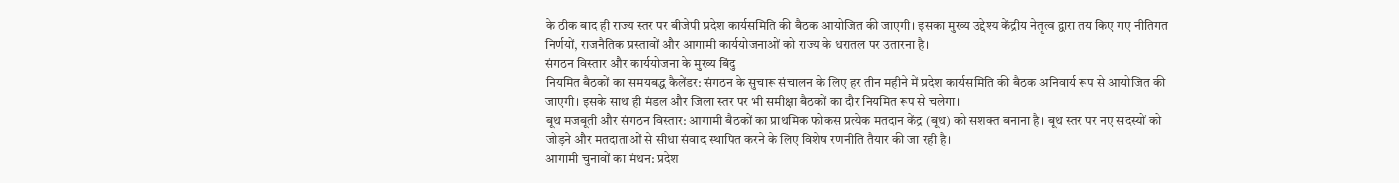के ठीक बाद ही राज्य स्तर पर बीजेपी प्रदेश कार्यसमिति की बैठक आयोजित की जाएगी। इसका मुख्य उद्देश्य केंद्रीय नेतृत्व द्वारा तय किए गए नीतिगत निर्णयों, राजनैतिक प्रस्तावों और आगामी कार्ययोजनाओं को राज्य के धरातल पर उतारना है।
संगठन विस्तार और कार्ययोजना के मुख्य बिंदु
नियमित बैठकों का समयबद्ध कैलेंडर: संगठन के सुचारू संचालन के लिए हर तीन महीने में प्रदेश कार्यसमिति की बैठक अनिवार्य रूप से आयोजित की जाएगी। इसके साथ ही मंडल और जिला स्तर पर भी समीक्षा बैठकों का दौर नियमित रूप से चलेगा।
बूथ मजबूती और संगठन विस्तार: आगामी बैठकों का प्राथमिक फोकस प्रत्येक मतदान केंद्र (बूथ) को सशक्त बनाना है। बूथ स्तर पर नए सदस्यों को जोड़ने और मतदाताओं से सीधा संवाद स्थापित करने के लिए विशेष रणनीति तैयार की जा रही है।
आगामी चुनावों का मंथन: प्रदेश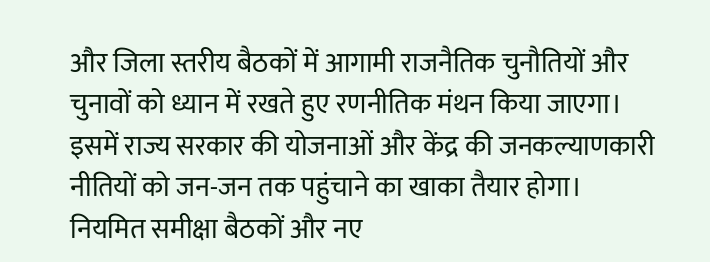और जिला स्तरीय बैठकों में आगामी राजनैतिक चुनौतियों और चुनावों को ध्यान में रखते हुए रणनीतिक मंथन किया जाएगा। इसमें राज्य सरकार की योजनाओं और केंद्र की जनकल्याणकारी नीतियों को जन-जन तक पहुंचाने का खाका तैयार होगा।
नियमित समीक्षा बैठकों और नए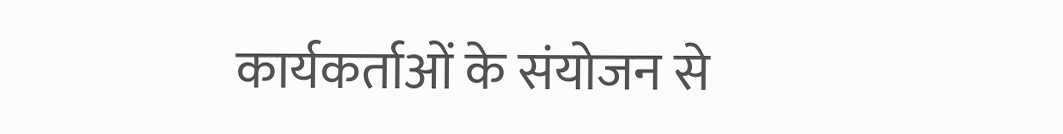कार्यकर्ताओं के संयोजन से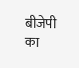बीजेपी का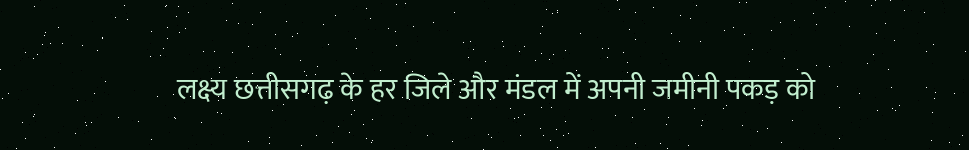लक्ष्य छत्तीसगढ़ के हर जिले और मंडल में अपनी जमीनी पकड़ को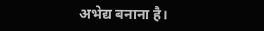अभेद्य बनाना है।